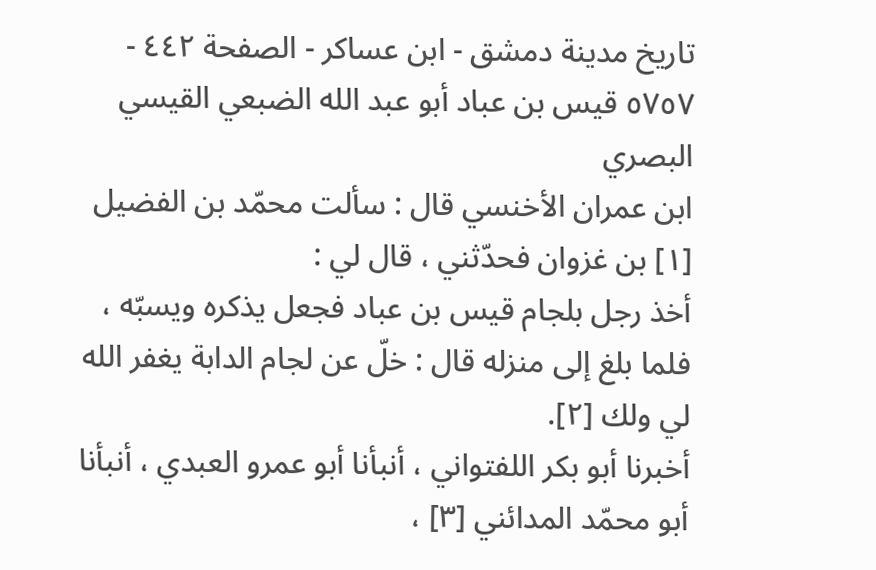تاريخ مدينة دمشق - ابن عساكر - الصفحة ٤٤٢ - ٥٧٥٧ قيس بن عباد أبو عبد الله الضبعي القيسي البصري
ابن عمران الأخنسي قال : سألت محمّد بن الفضيل [١] بن غزوان فحدّثني ، قال لي :
أخذ رجل بلجام قيس بن عباد فجعل يذكره ويسبّه ، فلما بلغ إلى منزله قال : خلّ عن لجام الدابة يغفر الله لي ولك [٢].
أخبرنا أبو بكر اللفتواني ، أنبأنا أبو عمرو العبدي ، أنبأنا أبو محمّد المدائني [٣] ،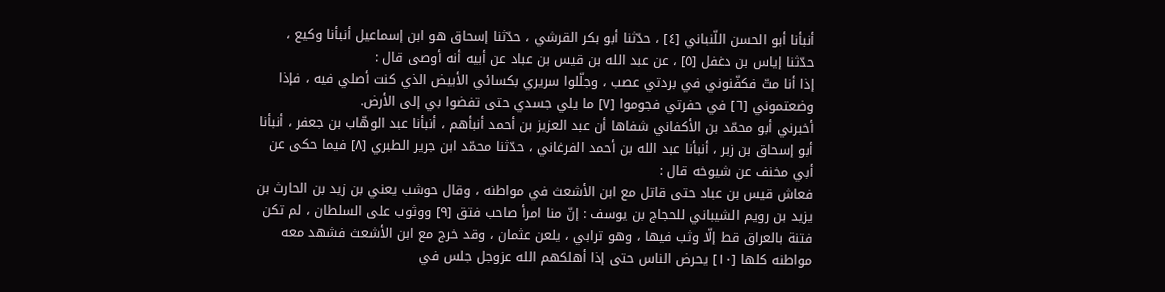أنبأنا أبو الحسن اللّنباني [٤] ، حدّثنا أبو بكر القرشي ، حدّثنا إسحاق هو ابن إسماعيل أنبأنا وكيع ، حدّثنا إياس بن دغفل [٥] ، عن عبد الله بن قيس بن عباد عن أبيه أنه أوصى قال :
إذا أنا متّ فكفّنوني في بردتي عصب ، وجلّلوا سريري بكسائي الأبيض الذي كنت أصلي فيه ، فإذا وضعتموني [٦] في حفرتي فجوموا [٧] ما يلي جسدي حتى تفضوا بي إلى الأرض.
أخبرني أبو محمّد بن الأكفاني شفاها أن عبد العزيز بن أحمد أنبأهم ، أنبأنا عبد الوهّاب بن جعفر ، أنبأنا أبو إسحاق بن زبر ، أنبأنا عبد الله بن أحمد الفرغاني ، حدّثنا محمّد ابن جرير الطبري [٨] فيما حكى عن أبي مخنف عن شيوخه قال :
فعاش قيس بن عباد حتى قاتل مع ابن الأشعث في مواطنه ، وقال حوشب يعني بن زيد بن الحارث بن يزيد بن رويم الشيباني للحجاج بن يوسف : إنّ منا امرأ صاحب فتق [٩] ووثوب على السلطان ، لم تكن فتنة بالعراق قط إلّا وثب فيها ، وهو ترابي ، يلعن عثمان ، وقد خرج مع ابن الأشعث فشهد معه مواطنه كلها [١٠] يحرض الناس حتى إذا أهلكهم الله عزوجل جلس في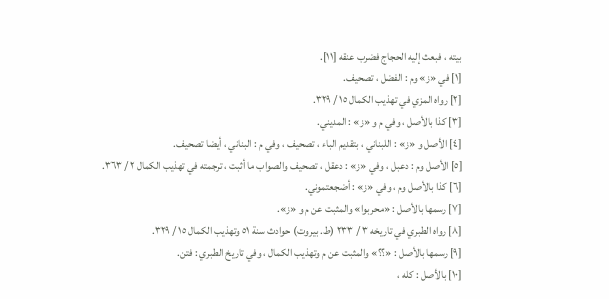بيته ، فبعث إليه الحجاج فضرب عنقه [١١].
[١] في «ز» وم : الفضل ، تصحيف.
[٢] رواه المزي في تهذيب الكمال ١٥ / ٣٢٩.
[٣] كذا بالأصل ، وفي م و «ز» : المديني.
[٤] الأصل و «ز» : اللبناني ، بتقديم الباء ، تصحيف ، وفي م : البناني ، أيضا تصحيف.
[٥] الأصل وم : دعبل ، وفي «ز» : دعقل ، تصحيف والصواب ما أثبت ، ترجمته في تهذيب الكمال ٢ / ٣٦٣.
[٦] كذا بالأصل وم ، وفي «ز» : أضجعتموني.
[٧] رسمها بالأصل : «محربوا» والمثبت عن م و «ز».
[٨] رواه الطبري في تاريخه ٣ / ٢٣٣ (ط. بيروت) حوادث سنة ٥١ وتهذيب الكمال ١٥ / ٣٢٩.
[٩] رسمها بالأصل : «؟؟» والمثبت عن م وتهذيب الكمال ، وفي تاريخ الطبري : فتن.
[١٠] بالأصل : كله ،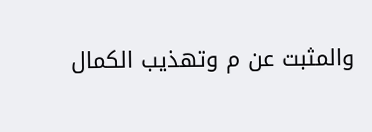والمثبت عن م وتهذيب الكمال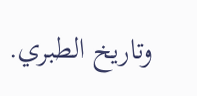وتاريخ الطبري.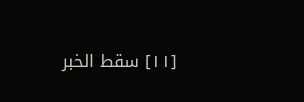[١١] سقط الخبر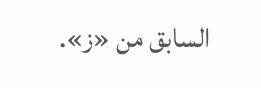السابق من «ز».